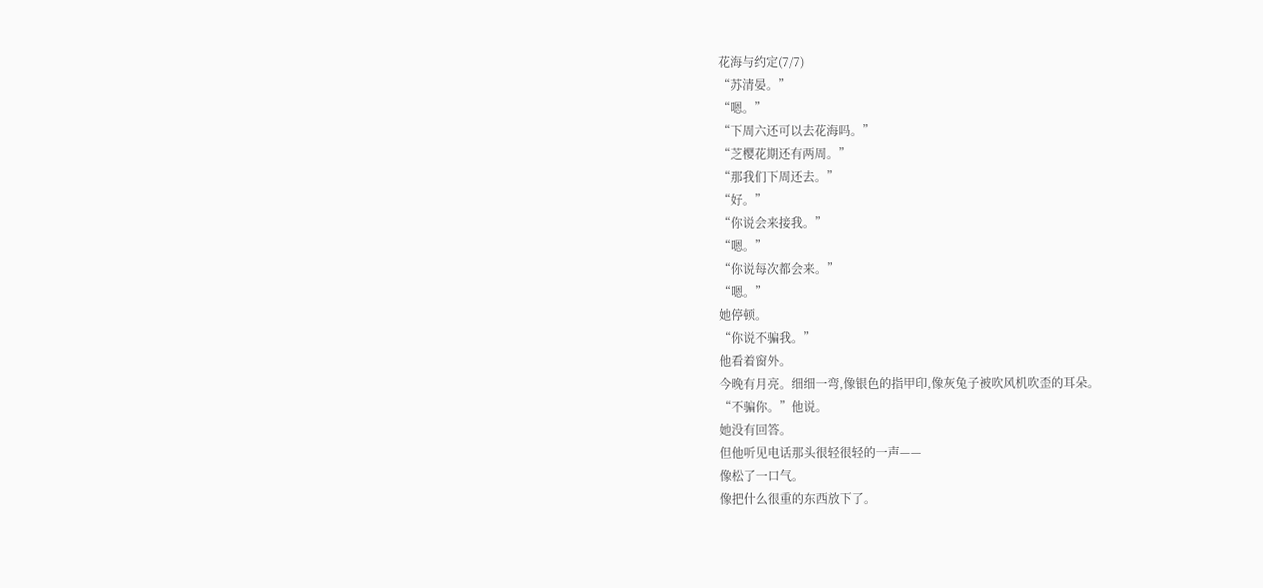花海与约定(7/7)
“苏清晏。”
“嗯。”
“下周六还可以去花海吗。”
“芝樱花期还有两周。”
“那我们下周还去。”
“好。”
“你说会来接我。”
“嗯。”
“你说每次都会来。”
“嗯。”
她停顿。
“你说不骗我。”
他看着窗外。
今晚有月亮。细细一弯,像银色的指甲印,像灰兔子被吹风机吹歪的耳朵。
“不骗你。”他说。
她没有回答。
但他听见电话那头很轻很轻的一声——
像松了一口气。
像把什么很重的东西放下了。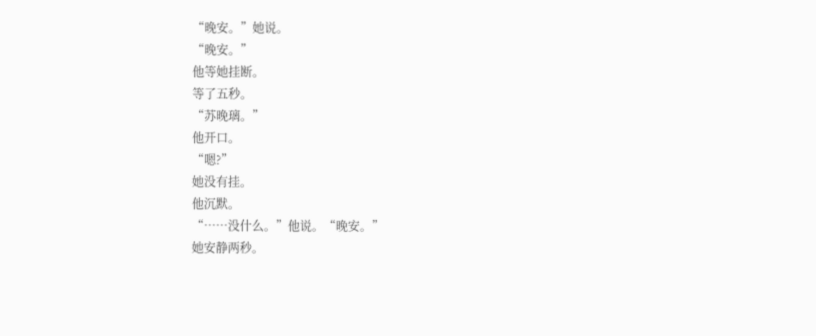“晚安。”她说。
“晚安。”
他等她挂断。
等了五秒。
“苏晚璃。”
他开口。
“嗯?”
她没有挂。
他沉默。
“……没什么。”他说。“晚安。”
她安静两秒。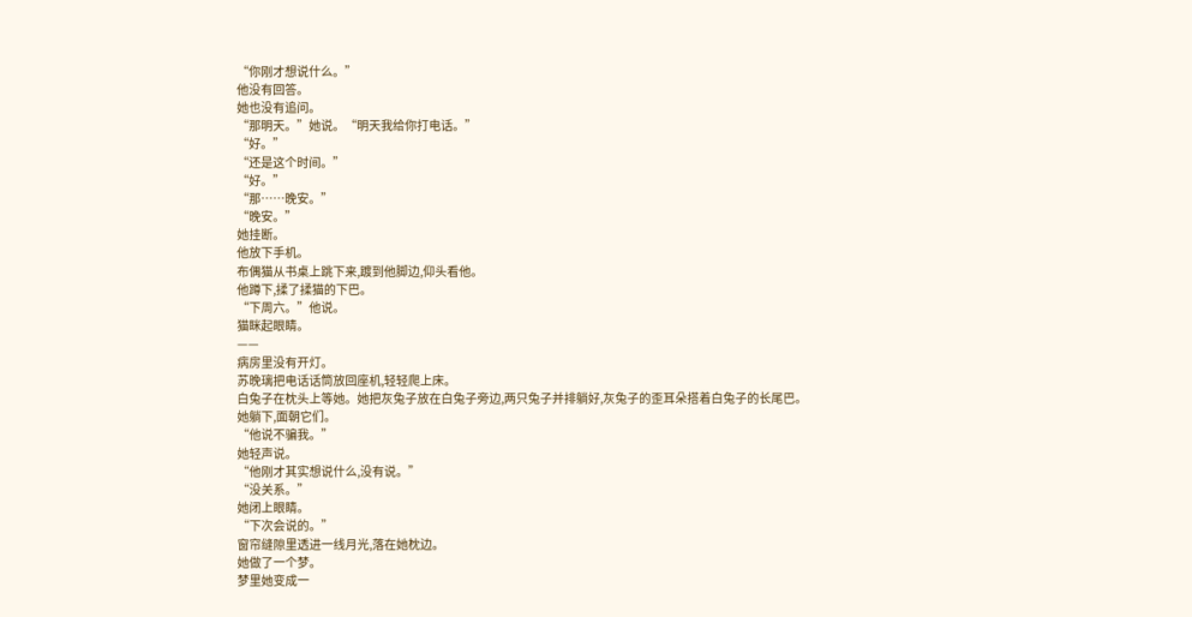“你刚才想说什么。”
他没有回答。
她也没有追问。
“那明天。”她说。“明天我给你打电话。”
“好。”
“还是这个时间。”
“好。”
“那……晚安。”
“晚安。”
她挂断。
他放下手机。
布偶猫从书桌上跳下来,踱到他脚边,仰头看他。
他蹲下,揉了揉猫的下巴。
“下周六。”他说。
猫眯起眼睛。
——
病房里没有开灯。
苏晚璃把电话话筒放回座机,轻轻爬上床。
白兔子在枕头上等她。她把灰兔子放在白兔子旁边,两只兔子并排躺好,灰兔子的歪耳朵搭着白兔子的长尾巴。
她躺下,面朝它们。
“他说不骗我。”
她轻声说。
“他刚才其实想说什么,没有说。”
“没关系。”
她闭上眼睛。
“下次会说的。”
窗帘缝隙里透进一线月光,落在她枕边。
她做了一个梦。
梦里她变成一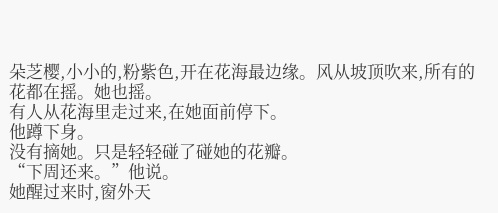朵芝樱,小小的,粉紫色,开在花海最边缘。风从坡顶吹来,所有的花都在摇。她也摇。
有人从花海里走过来,在她面前停下。
他蹲下身。
没有摘她。只是轻轻碰了碰她的花瓣。
“下周还来。”他说。
她醒过来时,窗外天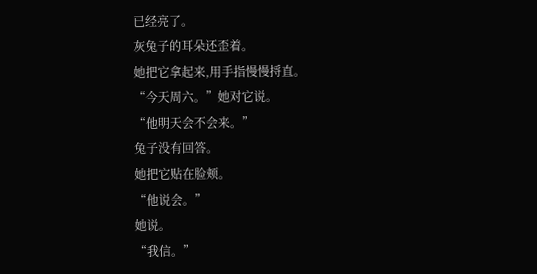已经亮了。
灰兔子的耳朵还歪着。
她把它拿起来,用手指慢慢捋直。
“今天周六。”她对它说。
“他明天会不会来。”
兔子没有回答。
她把它贴在脸颊。
“他说会。”
她说。
“我信。”